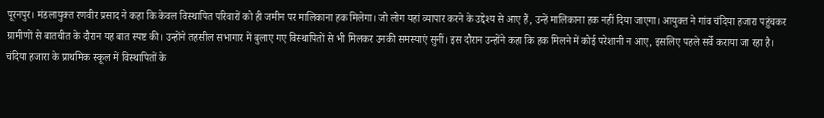पूरनपुर। मंडलायुक्त रणवीर प्रसाद ने कहा कि केवल विस्थापित परिवारों को ही जमीन पर मालिकाना हक मिलेगा। जो लोग यहां व्यापार करने के उद्देश्य से आए हैं, उन्हें मालिकाना हक नहीं दिया जाएगा। आयुक्त ने गांव चंदिया हजारा पहुंचकर ग्रामीणों से बातचीत के दौरान यह बात स्पष्ट की। उन्होंने तहसील सभागार में बुलाए गए विस्थापितों से भी मिलकर उनकी समस्याएं सुनीं। इस दौरान उन्होंने कहा कि हक मिलने में कोई परेशानी न आए, इसलिए पहले सर्वे कराया जा रहा है।
चंदिया हजारा के प्राथमिक स्कूल में विस्थापितों के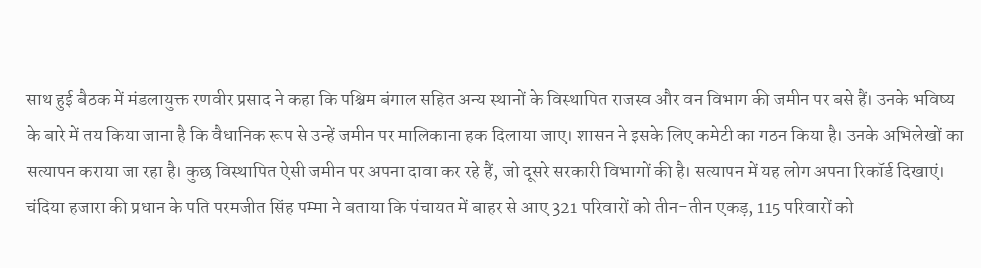साथ हुई बैठक में मंडलायुक्त रणवीर प्रसाद ने कहा कि पश्चिम बंगाल सहित अन्य स्थानों के विस्थापित राजस्व और वन विभाग की जमीन पर बसे हैं। उनके भविष्य के बारे में तय किया जाना है कि वैधानिक रूप से उन्हें जमीन पर मालिकाना हक दिलाया जाए। शासन ने इसके लिए कमेटी का गठन किया है। उनके अभिलेखों का सत्यापन कराया जा रहा है। कुछ विस्थापित ऐसी जमीन पर अपना दावा कर रहे हैं, जो दूसरे सरकारी विभागों की है। सत्यापन में यह लोग अपना रिकॉर्ड दिखाएं।
चंदिया हजारा की प्रधान के पति परमजीत सिंह पम्मा ने बताया कि पंचायत में बाहर से आए 321 परिवारों को तीन-तीन एकड़, 115 परिवारों को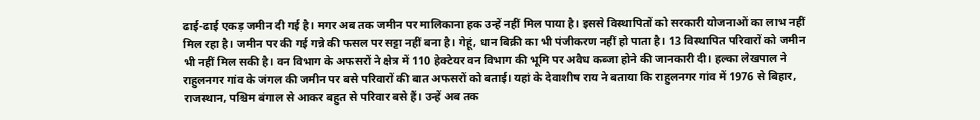ढाई-ढाई एकड़ जमीन दी गई है। मगर अब तक जमीन पर मालिकाना हक उन्हें नहीं मिल पाया है। इससे विस्थापितों को सरकारी योजनाओं का लाभ नहीं मिल रहा है। जमीन पर की गई गन्ने की फसल पर सट्टा नहीं बना है। गेहूं, धान बिक्री का भी पंजीकरण नहीं हो पाता है। 13 विस्थापित परिवारों को जमीन भी नहीं मिल सकी है। वन विभाग के अफसरों ने क्षेत्र में 110 हेक्टेयर वन विभाग की भूमि पर अवैध कब्जा होने की जानकारी दी। हल्का लेखपाल ने राहुलनगर गांव के जंगल की जमीन पर बसे परिवारों की बात अफसरों को बताई। यहां के देवाशीष राय ने बताया कि राहुलनगर गांव में 1976 से बिहार, राजस्थान, पश्चिम बंगाल से आकर बहुत से परिवार बसे हैं। उन्हें अब तक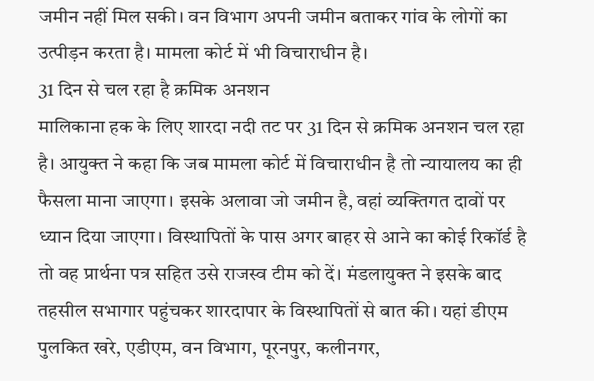जमीन नहीं मिल सकी। वन विभाग अपनी जमीन बताकर गांव के लोगों का उत्पीड़न करता है। मामला कोर्ट में भी विचाराधीन है।
31 दिन से चल रहा है क्रमिक अनशन
मालिकाना हक के लिए शारदा नदी तट पर 31 दिन से क्रमिक अनशन चल रहा है। आयुक्त ने कहा कि जब मामला कोर्ट में विचाराधीन है तो न्यायालय का ही फैसला माना जाएगा। इसके अलावा जो जमीन है, वहां व्यक्तिगत दावों पर ध्यान दिया जाएगा। विस्थापितों के पास अगर बाहर से आने का कोई रिकॉर्ड है तो वह प्रार्थना पत्र सहित उसे राजस्व टीम को दें। मंडलायुक्त ने इसके बाद तहसील सभागार पहुंचकर शारदापार के विस्थापितों से बात की। यहां डीएम पुलकित खरे, एडीएम, वन विभाग, पूरनपुर, कलीनगर,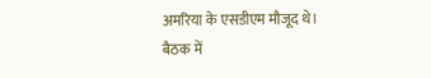अमरिया के एसडीएम मौजूद थे।
बैठक में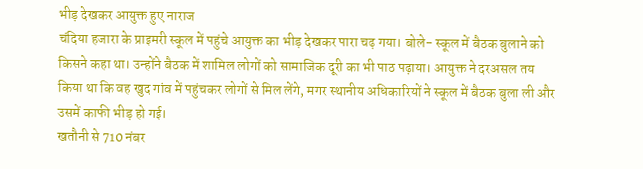भीड़ देखकर आयुक्त हुए नाराज
चंदिया हजारा के प्राइमरी स्कूल में पहुंचे आयुक्त का भीड़ देखकर पारा चढ़ गया। बोले- स्कूल में बैठक बुलाने को किसने कहा था। उन्होंने बैठक में शामिल लोगों को सामाजिक दूरी का भी पाठ पढ़ाया। आयुक्त ने दरअसल तय किया था कि वह खुद गांव में पहुंचकर लोगों से मिल लेंगे, मगर स्थानीय अधिकारियों ने स्कूल में बैठक बुला ली और उसमें काफी भीड़ हो गई।
खतौनी से 710 नंबर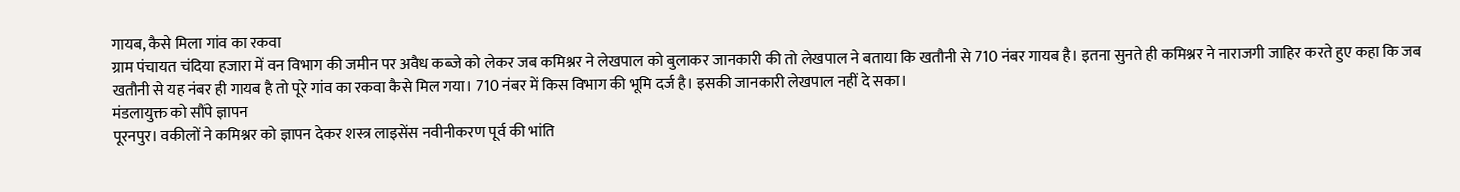गायब, कैसे मिला गांव का रकवा
ग्राम पंचायत चंदिया हजारा में वन विभाग की जमीन पर अवैध कब्जे को लेकर जब कमिश्नर ने लेखपाल को बुलाकर जानकारी की तो लेखपाल ने बताया कि खतौनी से 710 नंबर गायब है। इतना सुनते ही कमिश्नर ने नाराजगी जाहिर करते हुए कहा कि जब खतौनी से यह नंबर ही गायब है तो पूरे गांव का रकवा कैसे मिल गया। 710 नंबर में किस विभाग की भूमि दर्ज है। इसकी जानकारी लेखपाल नहीं दे सका।
मंडलायुक्त को सौंपे ज्ञापन
पूरनपुर। वकीलों ने कमिश्नर को ज्ञापन देकर शस्त्र लाइसेंस नवीनीकरण पूर्व की भांति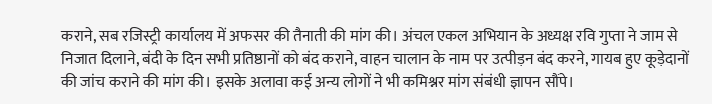कराने, सब रजिस्ट्री कार्यालय में अफसर की तैनाती की मांग की। अंचल एकल अभियान के अध्यक्ष रवि गुप्ता ने जाम से निजात दिलाने, बंदी के दिन सभी प्रतिष्ठानों को बंद कराने, वाहन चालान के नाम पर उत्पीड़न बंद करने, गायब हुए कूड़ेदानों की जांच कराने की मांग की। इसके अलावा कई अन्य लोगों ने भी कमिश्नर मांग संबंधी ज्ञापन सौंपे।